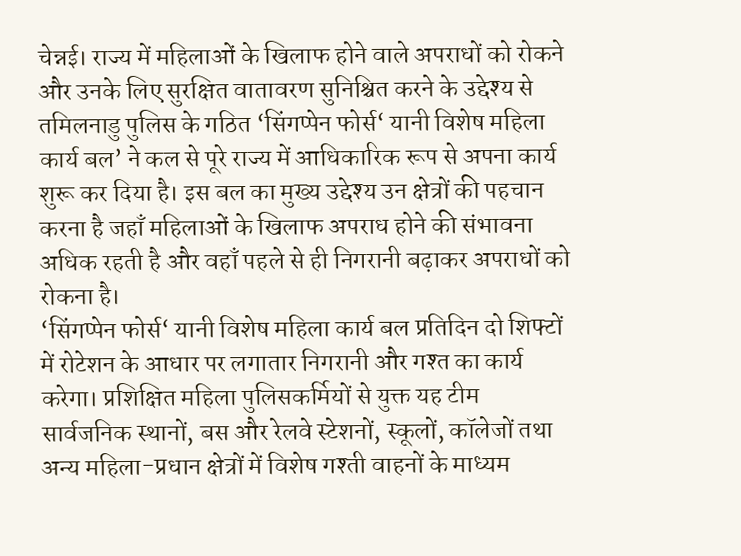चेन्नई। राज्य में महिलाओं के खिलाफ होने वाले अपराधों को रोकने और उनके लिए सुरक्षित वातावरण सुनिश्चित करने के उद्देश्य से तमिलनाडु पुलिस के गठित ‘सिंगप्पेन फोर्स‘ यानी विशेष महिला कार्य बल’ ने कल से पूरे राज्य में आधिकारिक रूप से अपना कार्य शुरू कर दिया है। इस बल का मुख्य उद्देश्य उन क्षेत्रों की पहचान करना है जहाँ महिलाओं के खिलाफ अपराध होने की संभावना अधिक रहती है और वहाँ पहले से ही निगरानी बढ़ाकर अपराधों को रोकना है।
‘सिंगप्पेन फोर्स‘ यानी विशेष महिला कार्य बल प्रतिदिन दो शिफ्टों में रोटेशन के आधार पर लगातार निगरानी और गश्त का कार्य करेगा। प्रशिक्षित महिला पुलिसकर्मियों से युक्त यह टीम सार्वजनिक स्थानों, बस और रेलवे स्टेशनों, स्कूलों, कॉलेजों तथा अन्य महिला-प्रधान क्षेत्रों में विशेष गश्ती वाहनों के माध्यम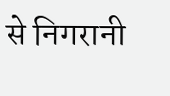से निगरानी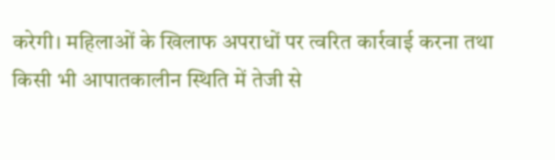करेगी। महिलाओं के खिलाफ अपराधों पर त्वरित कार्रवाई करना तथा किसी भी आपातकालीन स्थिति में तेजी से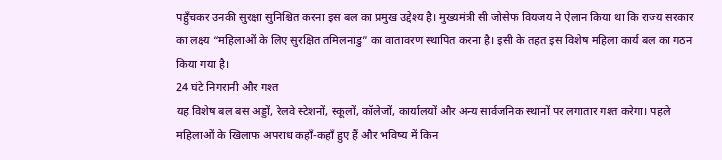पहुँचकर उनकी सुरक्षा सुनिश्चित करना इस बल का प्रमुख उद्देश्य है। मुख्यमंत्री सी जोसेफ वियजय ने ऐलान किया था कि राज्य सरकार का लक्ष्य “महिलाओं के लिए सुरक्षित तमिलनाडु” का वातावरण स्थापित करना है। इसी के तहत इस विशेष महिला कार्य बल का गठन किया गया है।
24 घंटे निगरानी और गश्त
यह विशेष बल बस अड्डों, रेलवे स्टेशनों, स्कूलों, कॉलेजों, कार्यालयों और अन्य सार्वजनिक स्थानों पर लगातार गश्त करेगा। पहले महिलाओं के खिलाफ अपराध कहाँ-कहाँ हुए हैं और भविष्य में किन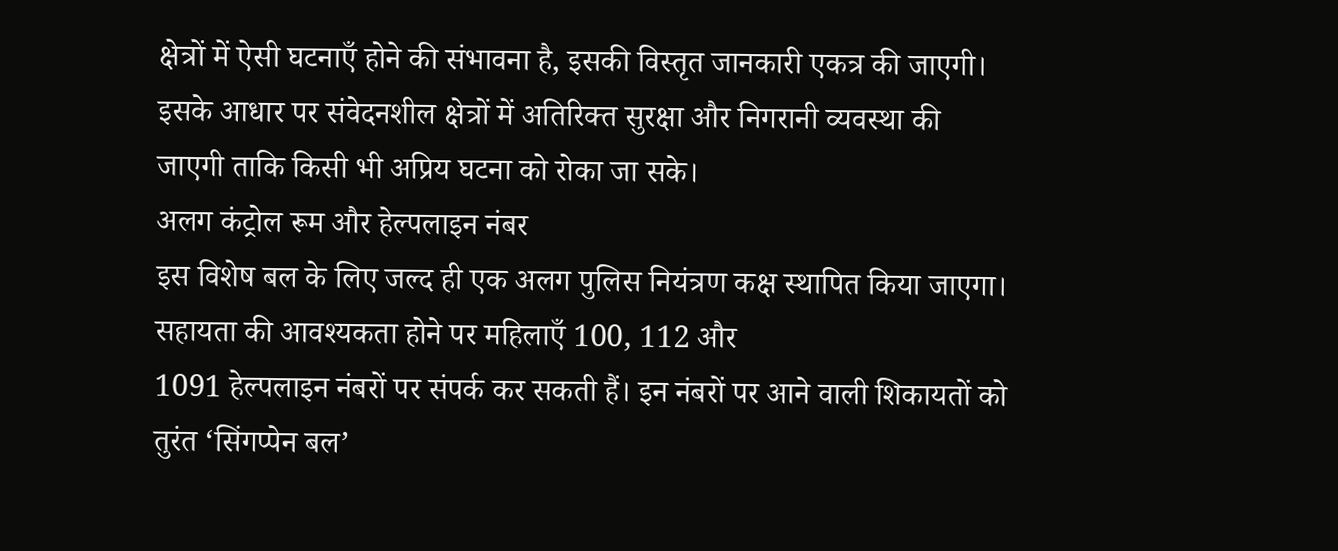क्षेत्रों में ऐसी घटनाएँ होने की संभावना है, इसकी विस्तृत जानकारी एकत्र की जाएगी। इसके आधार पर संवेदनशील क्षेत्रों में अतिरिक्त सुरक्षा और निगरानी व्यवस्था की जाएगी ताकि किसी भी अप्रिय घटना को रोका जा सके।
अलग कंट्रोल रूम और हेल्पलाइन नंबर
इस विशेष बल के लिए जल्द ही एक अलग पुलिस नियंत्रण कक्ष स्थापित किया जाएगा। सहायता की आवश्यकता होने पर महिलाएँ 100, 112 और
1091 हेल्पलाइन नंबरों पर संपर्क कर सकती हैं। इन नंबरों पर आने वाली शिकायतों को तुरंत ‘सिंगप्पेन बल’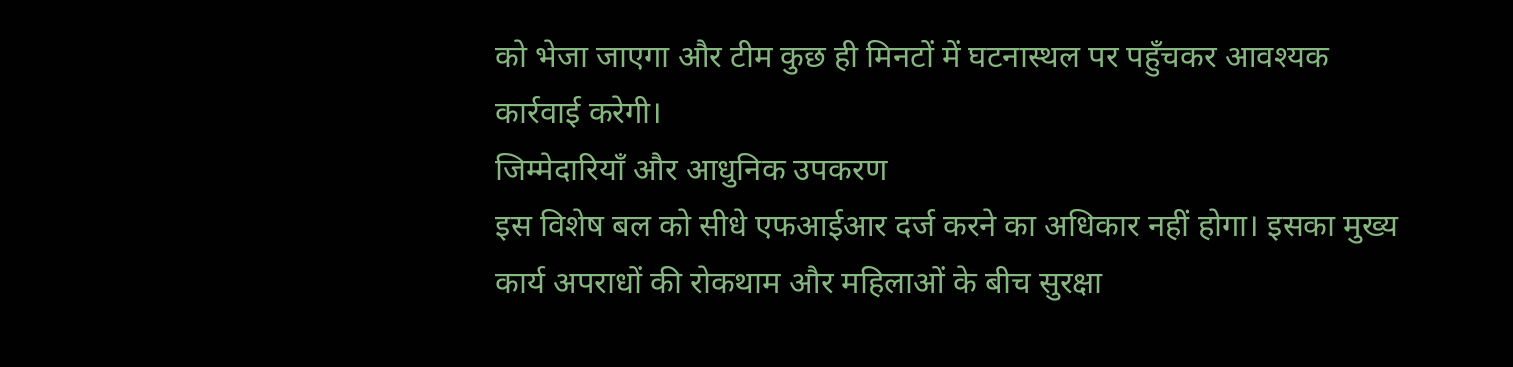को भेजा जाएगा और टीम कुछ ही मिनटों में घटनास्थल पर पहुँचकर आवश्यक कार्रवाई करेगी।
जिम्मेदारियाँ और आधुनिक उपकरण
इस विशेष बल को सीधे एफआईआर दर्ज करने का अधिकार नहीं होगा। इसका मुख्य कार्य अपराधों की रोकथाम और महिलाओं के बीच सुरक्षा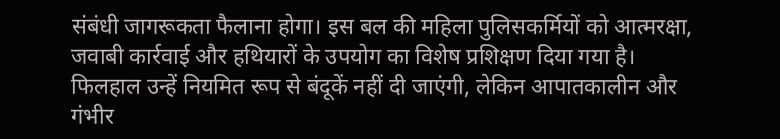संबंधी जागरूकता फैलाना होगा। इस बल की महिला पुलिसकर्मियों को आत्मरक्षा, जवाबी कार्रवाई और हथियारों के उपयोग का विशेष प्रशिक्षण दिया गया है। फिलहाल उन्हें नियमित रूप से बंदूकें नहीं दी जाएंगी, लेकिन आपातकालीन और गंभीर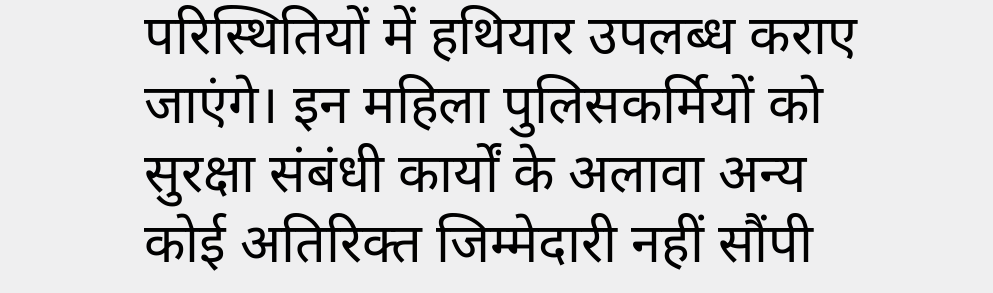परिस्थितियों में हथियार उपलब्ध कराए जाएंगे। इन महिला पुलिसकर्मियों को सुरक्षा संबंधी कार्यों के अलावा अन्य कोई अतिरिक्त जिम्मेदारी नहीं सौंपी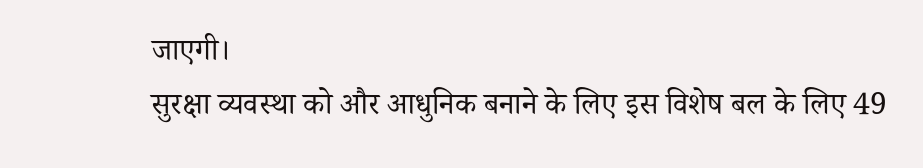जाएगी।
सुरक्षा व्यवस्था को और आधुनिक बनाने के लिए इस विशेष बल के लिए 49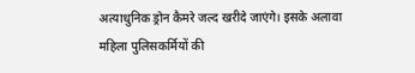अत्याधुनिक ड्रोन कैमरे जल्द खरीदे जाएंगे। इसके अलावा महिला पुलिसकर्मियों की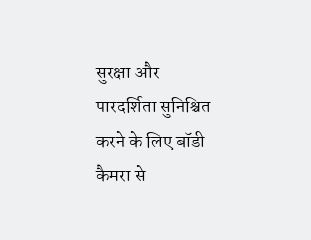सुरक्षा और पारदर्शिता सुनिश्चित करने के लिए बॉडी कैमरा से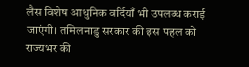लैस विशेष आधुनिक वर्दियाँ भी उपलब्ध कराई जाएंगी। तमिलनाडु सरकार की इस पहल को राज्यभर की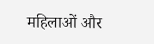महिलाओं और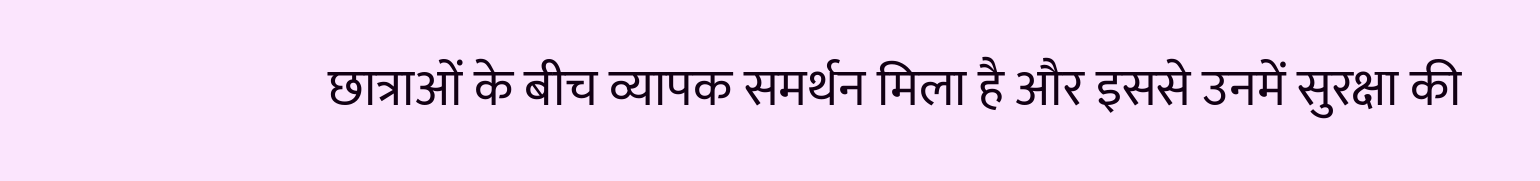छात्राओं के बीच व्यापक समर्थन मिला है और इससे उनमें सुरक्षा की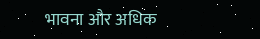भावना और अधिक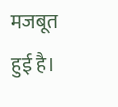मजबूत हुई है।